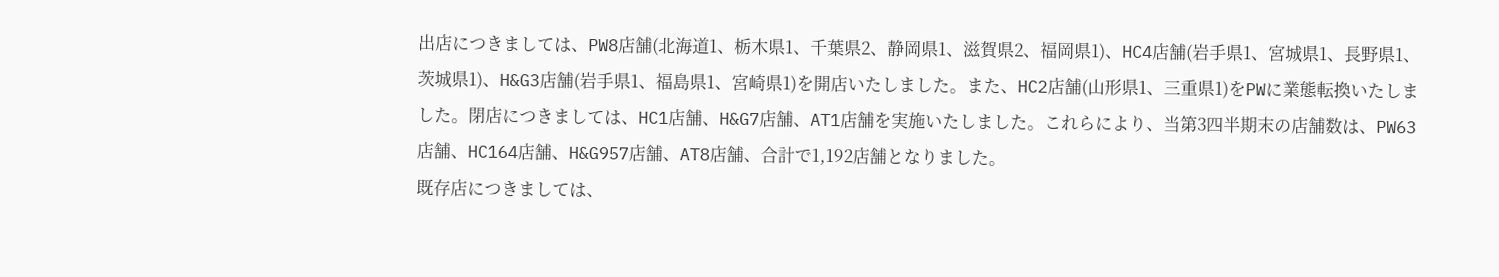出店につきましては、PW8店舗(北海道1、栃木県1、千葉県2、静岡県1、滋賀県2、福岡県1)、HC4店舗(岩手県1、宮城県1、長野県1、茨城県1)、H&G3店舗(岩手県1、福島県1、宮崎県1)を開店いたしました。また、HC2店舗(山形県1、三重県1)をPWに業態転換いたしました。閉店につきましては、HC1店舗、H&G7店舗、AT1店舗を実施いたしました。これらにより、当第3四半期末の店舗数は、PW63店舗、HC164店舗、H&G957店舗、AT8店舗、合計で1,192店舗となりました。
既存店につきましては、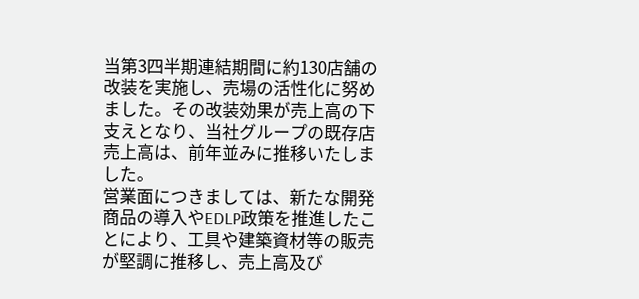当第3四半期連結期間に約130店舗の改装を実施し、売場の活性化に努めました。その改装効果が売上高の下支えとなり、当社グループの既存店売上高は、前年並みに推移いたしました。
営業面につきましては、新たな開発商品の導入やEDLP政策を推進したことにより、工具や建築資材等の販売が堅調に推移し、売上高及び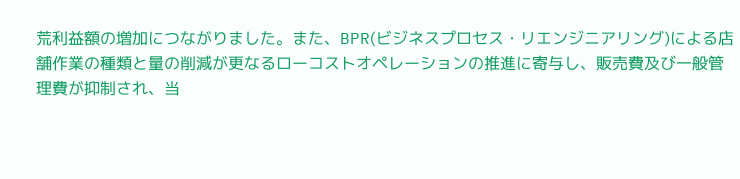荒利益額の増加につながりました。また、BPR(ビジネスプロセス・リエンジニアリング)による店舗作業の種類と量の削減が更なるローコストオペレーションの推進に寄与し、販売費及び一般管理費が抑制され、当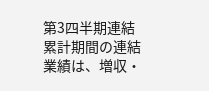第3四半期連結累計期間の連結業績は、増収・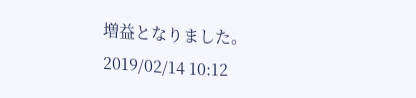増益となりました。
2019/02/14 10:12